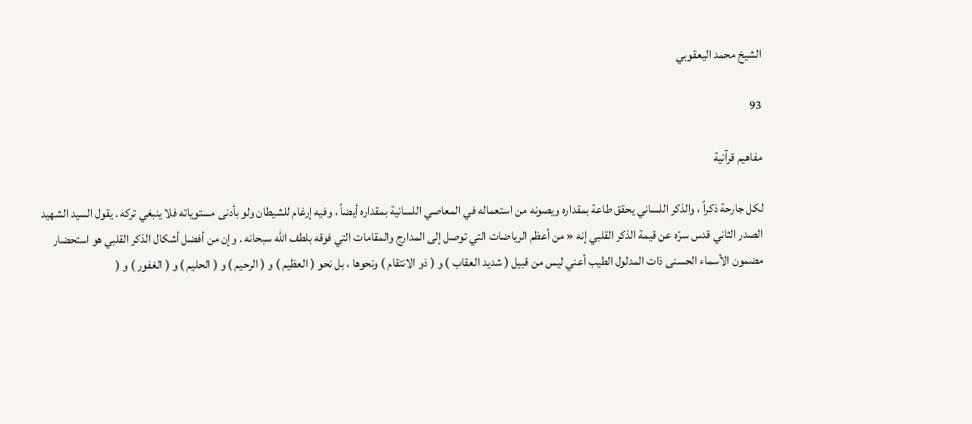الشيخ محمد اليعقوبي

93

مفاهيم قرآنية

لكل جارحة ذكراً ، والذكر اللساني يحقق طاعة بمقداره ويصونه من استعماله في المعاصي اللسانية بمقداره أيضاً ، وفيه إرغام للشيطان ولو بأدنى مستوياته فلا ينبغي تركه . يقول السيد الشهيد الصدر الثاني قدس سرّه عن قيمة الذكر القلبي إنه « من أعظم الرياضات التي توصل إلى المدارج والمقامات التي فوقه بلطف الله سبحانه . وإن من أفضل أشكال الذكر القلبي هو استحضار مضمون الأسماء الحسنى ذات المدلول الطيب أعني ليس من قبيل ( شديد العقاب ) و ( ذو الانتقام ) ونحوها ، بل نحو ( العظيم ) و ( الرحيم ) و ( الحليم ) و ( الغفور ) و (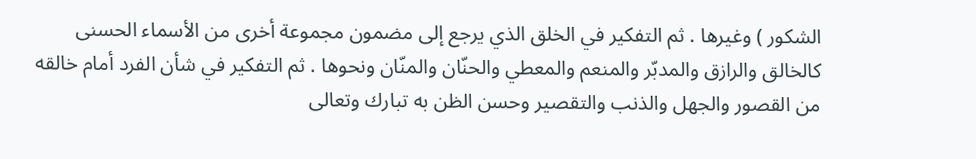الشكور ) وغيرها . ثم التفكير في الخلق الذي يرجع إلى مضمون مجموعة أخرى من الأسماء الحسنى كالخالق والرازق والمدبّر والمنعم والمعطي والحنّان والمنّان ونحوها . ثم التفكير في شأن الفرد أمام خالقه من القصور والجهل والذنب والتقصير وحسن الظن به تبارك وتعالى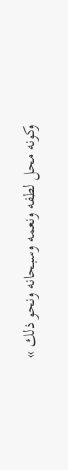وكونه محل لطفه ونعمه وسبحانه ونحو ذلك »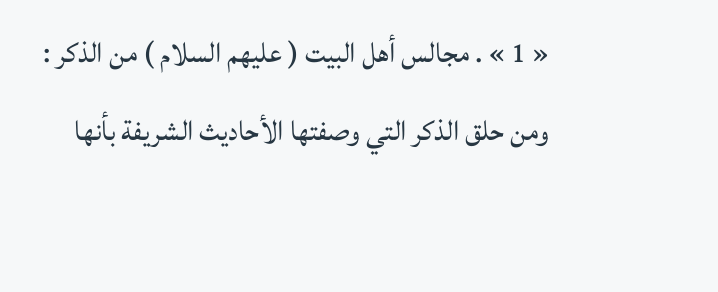« 1 » . مجالس أهل البيت ( عليهم السلام ) من الذكر : ومن حلق الذكر التي وصفتها الأحاديث الشريفة بأنها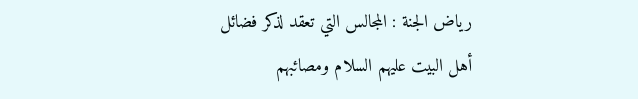رياض الجنة : المجالس التي تعقد لذكر فضائل أهل البيت عليهم السلام ومصائبهم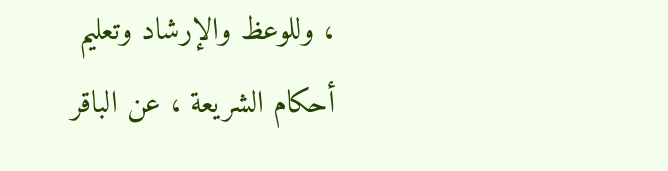، وللوعظ والإرشاد وتعليم أحكام الشريعة ، عن الباقر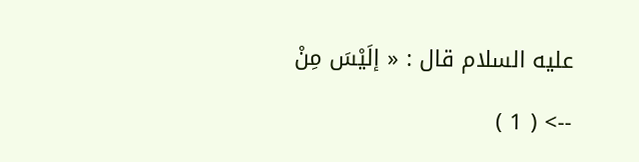عليه السلام قال : « إلَيْسَ مِنْ

--> ( 1 )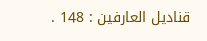قناديل العارفين : 148 .